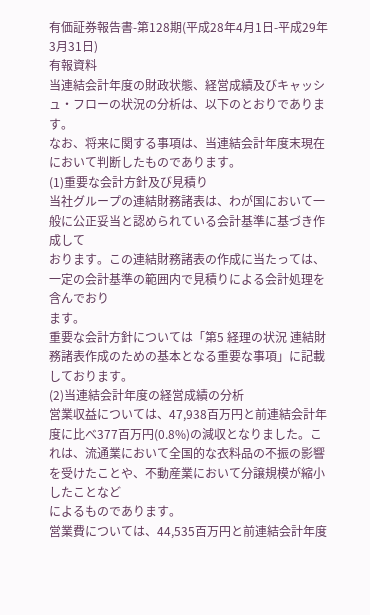有価証券報告書-第128期(平成28年4月1日-平成29年3月31日)
有報資料
当連結会計年度の財政状態、経営成績及びキャッシュ・フローの状況の分析は、以下のとおりであります。
なお、将来に関する事項は、当連結会計年度末現在において判断したものであります。
(1)重要な会計方針及び見積り
当社グループの連結財務諸表は、わが国において一般に公正妥当と認められている会計基準に基づき作成して
おります。この連結財務諸表の作成に当たっては、一定の会計基準の範囲内で見積りによる会計処理を含んでおり
ます。
重要な会計方針については「第5 経理の状況 連結財務諸表作成のための基本となる重要な事項」に記載しております。
(2)当連結会計年度の経営成績の分析
営業収益については、47,938百万円と前連結会計年度に比べ377百万円(0.8%)の減収となりました。これは、流通業において全国的な衣料品の不振の影響を受けたことや、不動産業において分譲規模が縮小したことなど
によるものであります。
営業費については、44,535百万円と前連結会計年度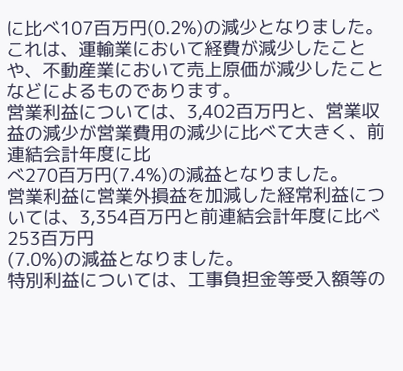に比べ107百万円(0.2%)の減少となりました。これは、運輸業において経費が減少したことや、不動産業において売上原価が減少したことなどによるものであります。
営業利益については、3,402百万円と、営業収益の減少が営業費用の減少に比べて大きく、前連結会計年度に比
べ270百万円(7.4%)の減益となりました。
営業利益に営業外損益を加減した経常利益については、3,354百万円と前連結会計年度に比べ253百万円
(7.0%)の減益となりました。
特別利益については、工事負担金等受入額等の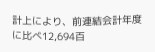計上により、前連結会計年度に比べ12,694百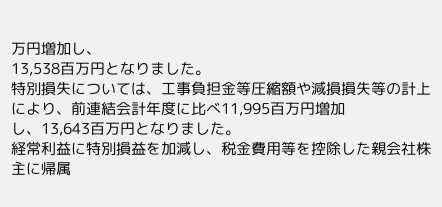万円増加し、
13,538百万円となりました。
特別損失については、工事負担金等圧縮額や減損損失等の計上により、前連結会計年度に比べ11,995百万円増加
し、13,643百万円となりました。
経常利益に特別損益を加減し、税金費用等を控除した親会社株主に帰属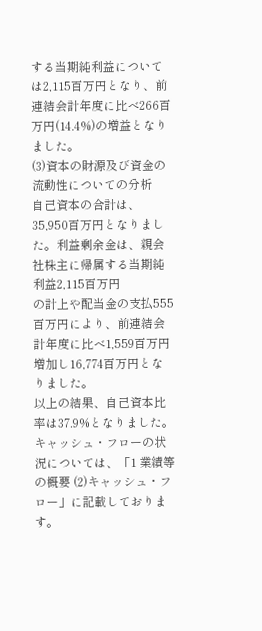する当期純利益については2,115百万円となり、前連結会計年度に比べ266百万円(14.4%)の増益となりました。
(3)資本の財源及び資金の流動性についての分析
自己資本の合計は、35,950百万円となりました。利益剰余金は、親会社株主に帰属する当期純利益2,115百万円
の計上や配当金の支払555百万円により、前連結会計年度に比べ1,559百万円増加し16,774百万円となりました。
以上の結果、自己資本比率は37.9%となりました。
キャッシュ・フローの状況については、「1 業績等の概要 (2)キャッシュ・フロー」に記載しております。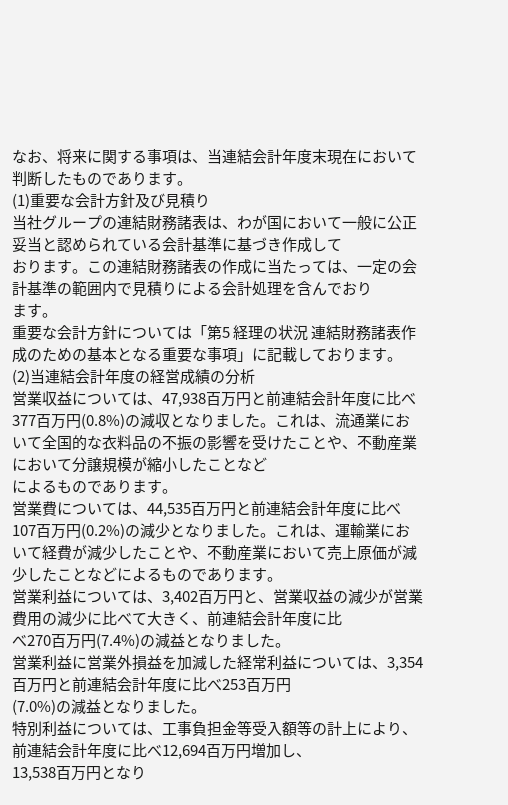なお、将来に関する事項は、当連結会計年度末現在において判断したものであります。
(1)重要な会計方針及び見積り
当社グループの連結財務諸表は、わが国において一般に公正妥当と認められている会計基準に基づき作成して
おります。この連結財務諸表の作成に当たっては、一定の会計基準の範囲内で見積りによる会計処理を含んでおり
ます。
重要な会計方針については「第5 経理の状況 連結財務諸表作成のための基本となる重要な事項」に記載しております。
(2)当連結会計年度の経営成績の分析
営業収益については、47,938百万円と前連結会計年度に比べ377百万円(0.8%)の減収となりました。これは、流通業において全国的な衣料品の不振の影響を受けたことや、不動産業において分譲規模が縮小したことなど
によるものであります。
営業費については、44,535百万円と前連結会計年度に比べ107百万円(0.2%)の減少となりました。これは、運輸業において経費が減少したことや、不動産業において売上原価が減少したことなどによるものであります。
営業利益については、3,402百万円と、営業収益の減少が営業費用の減少に比べて大きく、前連結会計年度に比
べ270百万円(7.4%)の減益となりました。
営業利益に営業外損益を加減した経常利益については、3,354百万円と前連結会計年度に比べ253百万円
(7.0%)の減益となりました。
特別利益については、工事負担金等受入額等の計上により、前連結会計年度に比べ12,694百万円増加し、
13,538百万円となり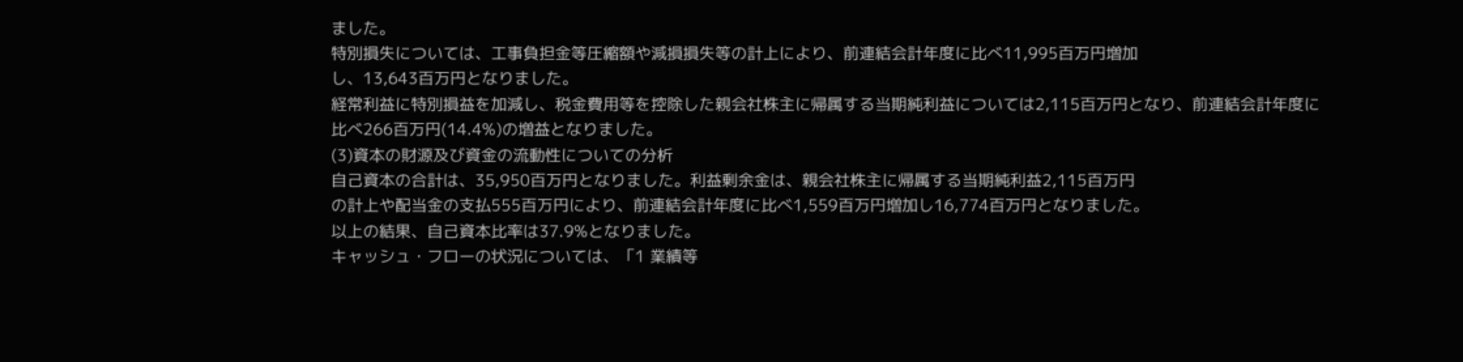ました。
特別損失については、工事負担金等圧縮額や減損損失等の計上により、前連結会計年度に比べ11,995百万円増加
し、13,643百万円となりました。
経常利益に特別損益を加減し、税金費用等を控除した親会社株主に帰属する当期純利益については2,115百万円となり、前連結会計年度に比べ266百万円(14.4%)の増益となりました。
(3)資本の財源及び資金の流動性についての分析
自己資本の合計は、35,950百万円となりました。利益剰余金は、親会社株主に帰属する当期純利益2,115百万円
の計上や配当金の支払555百万円により、前連結会計年度に比べ1,559百万円増加し16,774百万円となりました。
以上の結果、自己資本比率は37.9%となりました。
キャッシュ・フローの状況については、「1 業績等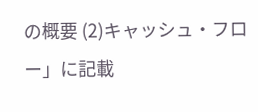の概要 (2)キャッシュ・フロー」に記載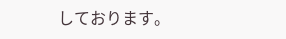しております。